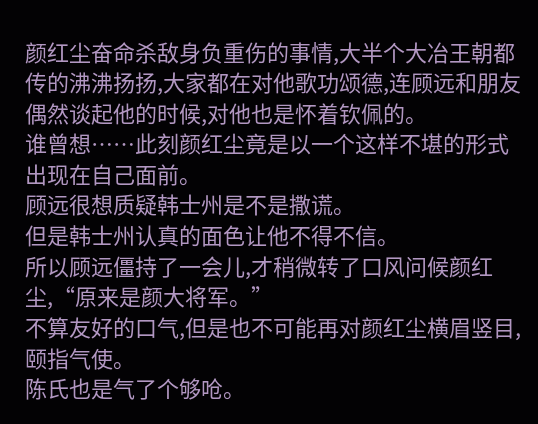颜红尘奋命杀敌身负重伤的事情,大半个大冶王朝都传的沸沸扬扬,大家都在对他歌功颂德,连顾远和朋友偶然谈起他的时候,对他也是怀着钦佩的。
谁曾想……此刻颜红尘竟是以一个这样不堪的形式出现在自己面前。
顾远很想质疑韩士州是不是撒谎。
但是韩士州认真的面色让他不得不信。
所以顾远僵持了一会儿,才稍微转了口风问候颜红尘,“原来是颜大将军。”
不算友好的口气,但是也不可能再对颜红尘横眉竖目,颐指气使。
陈氏也是气了个够呛。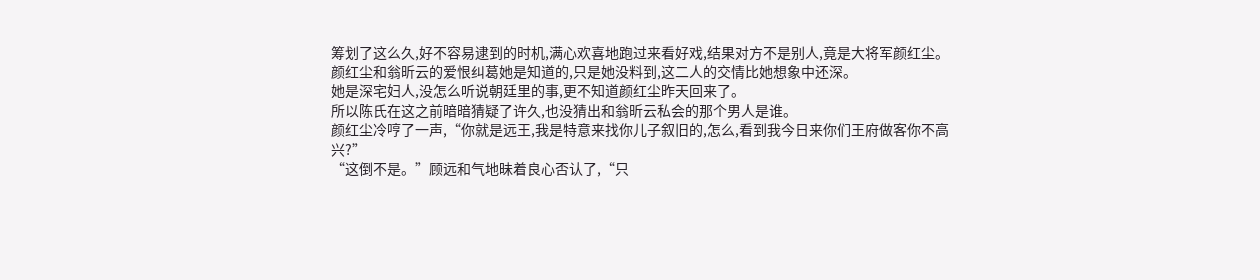筹划了这么久,好不容易逮到的时机,满心欢喜地跑过来看好戏,结果对方不是别人,竟是大将军颜红尘。
颜红尘和翁昕云的爱恨纠葛她是知道的,只是她没料到,这二人的交情比她想象中还深。
她是深宅妇人,没怎么听说朝廷里的事,更不知道颜红尘昨天回来了。
所以陈氏在这之前暗暗猜疑了许久,也没猜出和翁昕云私会的那个男人是谁。
颜红尘冷哼了一声,“你就是远王,我是特意来找你儿子叙旧的,怎么,看到我今日来你们王府做客你不高兴?”
“这倒不是。”顾远和气地昧着良心否认了,“只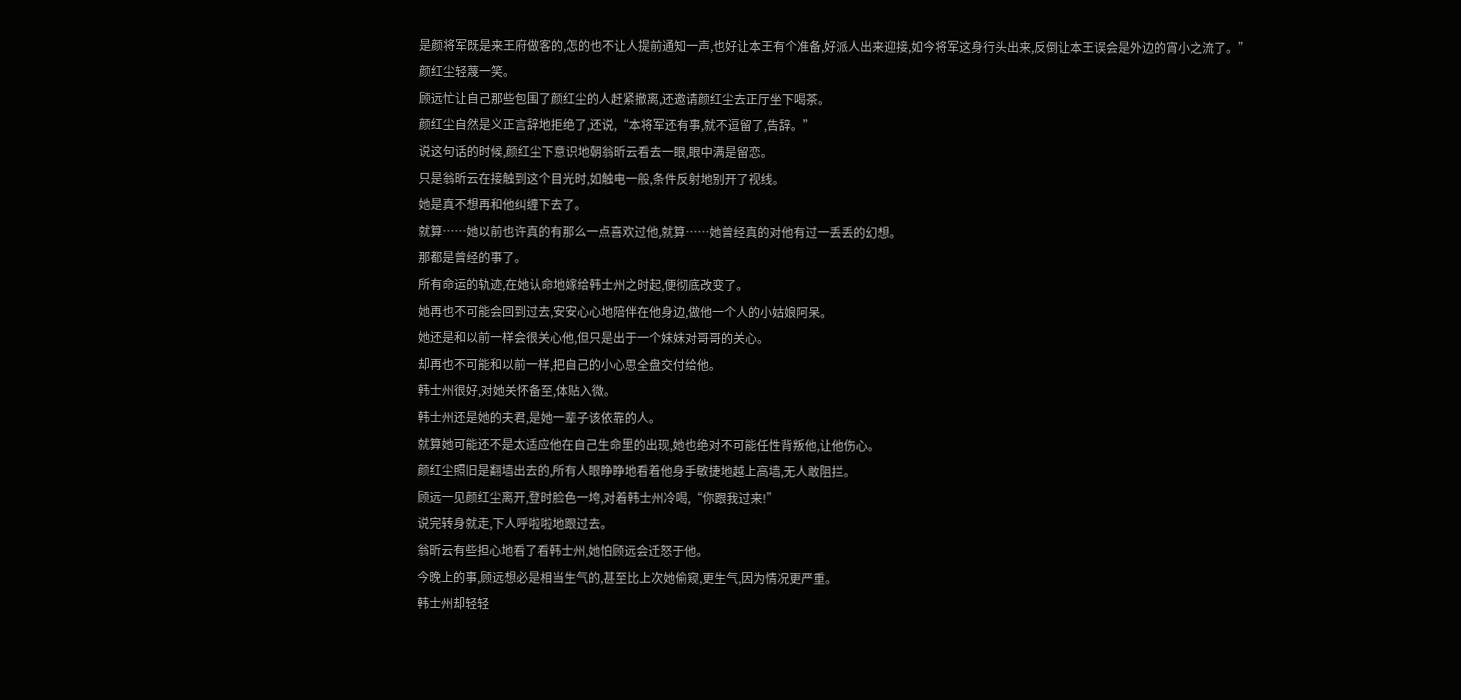是颜将军既是来王府做客的,怎的也不让人提前通知一声,也好让本王有个准备,好派人出来迎接,如今将军这身行头出来,反倒让本王误会是外边的宵小之流了。”
颜红尘轻蔑一笑。
顾远忙让自己那些包围了颜红尘的人赶紧撤离,还邀请颜红尘去正厅坐下喝茶。
颜红尘自然是义正言辞地拒绝了,还说,“本将军还有事,就不逗留了,告辞。”
说这句话的时候,颜红尘下意识地朝翁昕云看去一眼,眼中满是留恋。
只是翁昕云在接触到这个目光时,如触电一般,条件反射地别开了视线。
她是真不想再和他纠缠下去了。
就算……她以前也许真的有那么一点喜欢过他,就算……她曾经真的对他有过一丢丢的幻想。
那都是曾经的事了。
所有命运的轨迹,在她认命地嫁给韩士州之时起,便彻底改变了。
她再也不可能会回到过去,安安心心地陪伴在他身边,做他一个人的小姑娘阿呆。
她还是和以前一样会很关心他,但只是出于一个妹妹对哥哥的关心。
却再也不可能和以前一样,把自己的小心思全盘交付给他。
韩士州很好,对她关怀备至,体贴入微。
韩士州还是她的夫君,是她一辈子该依靠的人。
就算她可能还不是太适应他在自己生命里的出现,她也绝对不可能任性背叛他,让他伤心。
颜红尘照旧是翻墙出去的,所有人眼睁睁地看着他身手敏捷地越上高墙,无人敢阻拦。
顾远一见颜红尘离开,登时脸色一垮,对着韩士州冷喝,“你跟我过来!”
说完转身就走,下人呼啦啦地跟过去。
翁昕云有些担心地看了看韩士州,她怕顾远会迁怒于他。
今晚上的事,顾远想必是相当生气的,甚至比上次她偷窥,更生气,因为情况更严重。
韩士州却轻轻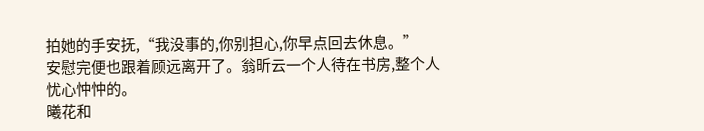拍她的手安抚,“我没事的,你别担心,你早点回去休息。”
安慰完便也跟着顾远离开了。翁昕云一个人待在书房,整个人忧心忡忡的。
曦花和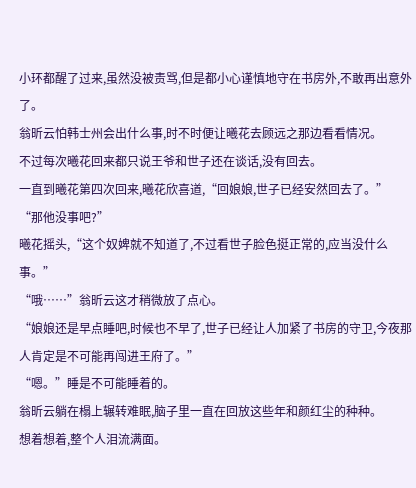小环都醒了过来,虽然没被责骂,但是都小心谨慎地守在书房外,不敢再出意外了。
翁昕云怕韩士州会出什么事,时不时便让曦花去顾远之那边看看情况。
不过每次曦花回来都只说王爷和世子还在谈话,没有回去。
一直到曦花第四次回来,曦花欣喜道,“回娘娘,世子已经安然回去了。”
“那他没事吧?”
曦花摇头,“这个奴婢就不知道了,不过看世子脸色挺正常的,应当没什么事。”
“哦……”翁昕云这才稍微放了点心。
“娘娘还是早点睡吧,时候也不早了,世子已经让人加紧了书房的守卫,今夜那人肯定是不可能再闯进王府了。”
“嗯。”睡是不可能睡着的。
翁昕云躺在榻上辗转难眠,脑子里一直在回放这些年和颜红尘的种种。
想着想着,整个人泪流满面。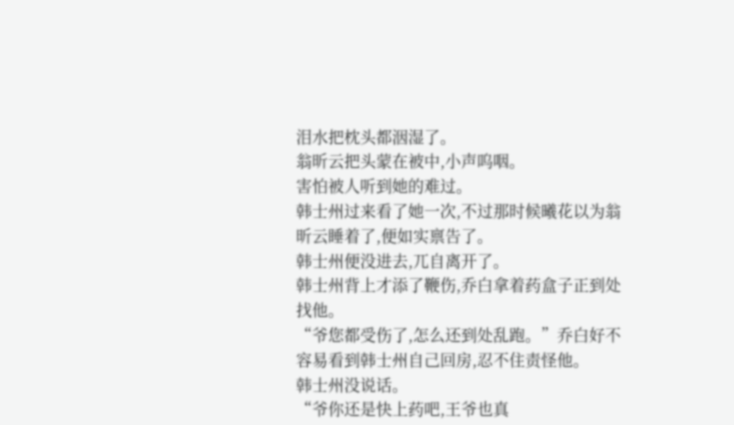泪水把枕头都洇湿了。
翁昕云把头蒙在被中,小声呜咽。
害怕被人听到她的难过。
韩士州过来看了她一次,不过那时候曦花以为翁昕云睡着了,便如实禀告了。
韩士州便没进去,兀自离开了。
韩士州背上才添了鞭伤,乔白拿着药盒子正到处找他。
“爷您都受伤了,怎么还到处乱跑。”乔白好不容易看到韩士州自己回房,忍不住责怪他。
韩士州没说话。
“爷你还是快上药吧,王爷也真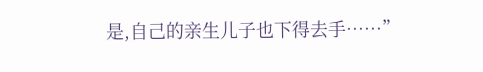是,自己的亲生儿子也下得去手……”